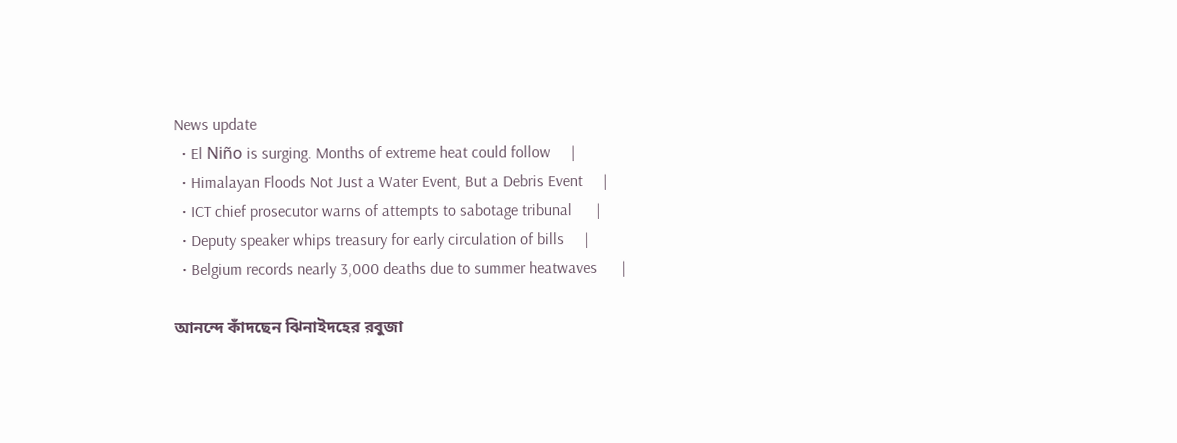News update
  • El Niño is surging. Months of extreme heat could follow     |
  • Himalayan Floods Not Just a Water Event, But a Debris Event     |
  • ICT chief prosecutor warns of attempts to sabotage tribunal      |
  • Deputy speaker whips treasury for early circulation of bills     |
  • Belgium records nearly 3,000 deaths due to summer heatwaves      |

আনন্দে কাঁদছেন ঝিনাইদহের রবুজা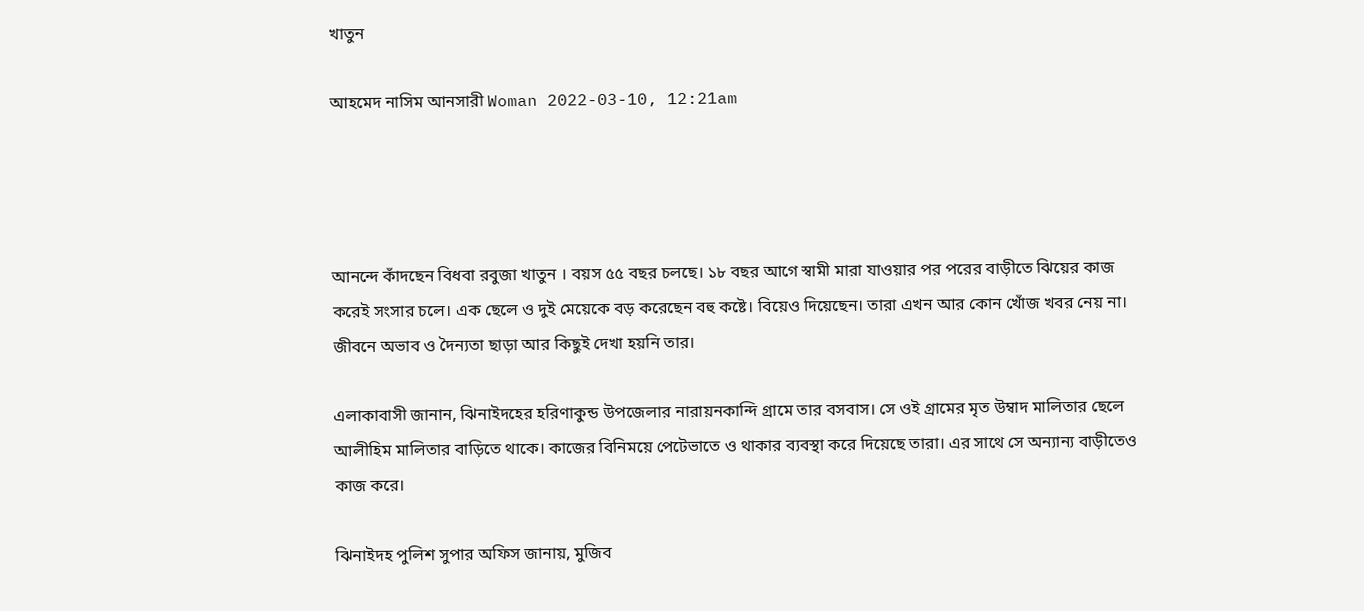খাতুন

আহমেদ নাসিম আনসারী Woman 2022-03-10, 12:21am




আনন্দে কাঁদছেন বিধবা রবুজা খাতুন । বয়স ৫৫ বছর চলছে। ১৮ বছর আগে স্বামী মারা যাওয়ার পর পরের বাড়ীতে ঝিয়ের কাজ করেই সংসার চলে। এক ছেলে ও দুই মেয়েকে বড় করেছেন বহু কষ্টে। বিয়েও দিয়েছেন। তারা এখন আর কোন খোঁজ খবর নেয় না। জীবনে অভাব ও দৈন্যতা ছাড়া আর কিছুই দেখা হয়নি তার।

এলাকাবাসী জানান, ঝিনাইদহের হরিণাকুন্ড উপজেলার নারায়নকান্দি গ্রামে তার বসবাস। সে ওই গ্রামের মৃত উম্বাদ মালিতার ছেলে আলীহিম মালিতার বাড়িতে থাকে। কাজের বিনিময়ে পেটেভাতে ও থাকার ব্যবস্থা করে দিয়েছে তারা। এর সাথে সে অন্যান্য বাড়ীতেও কাজ করে।

ঝিনাইদহ পুলিশ সুপার অফিস জানায়, মুজিব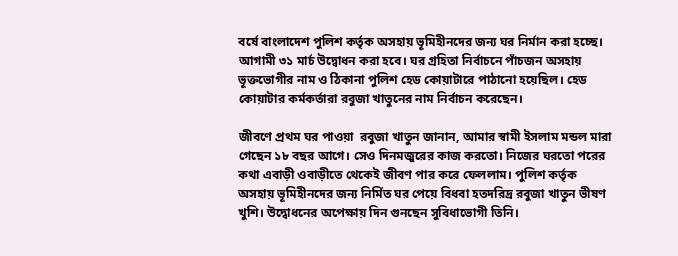বর্ষে বাংলাদেশ পুলিশ কর্তৃক অসহায় ভূমিহীনদের জন্য ঘর নির্মান করা হচ্ছে। আগামী ৩১ মার্চ উদ্বোধন করা হবে। ঘর গ্রহিতা নির্বাচনে পাঁচজন অসহায় ভূক্তভোগীর নাম ও ঠিকানা পুলিশ হেড কোয়াটারে পাঠানো হয়েছিল। হেড কোয়াটার কর্মকর্তারা রবুজা খাতুনের নাম নির্বাচন করেছেন।

জীবণে প্রথম ঘর পাওয়া  রবুজা খাতুন জানান, আমার স্বামী ইসলাম মন্ডল মারা গেছেন ১৮ বছর আগে। সেও দিনমজুরের কাজ করতো। নিজের ঘরতো পরের কথা এবাড়ী ওবাড়ীতে থেকেই জীবণ পার করে ফেললাম। পুলিশ কর্তৃক অসহায় ভূমিহীনদের জন্য নির্মিত ঘর পেয়ে বিধবা হতদরিদ্র রবুজা খাতুন ভীষণ খুশি। উদ্বোধনের অপেক্ষায় দিন গুনছেন সুবিধাভোগী তিনি।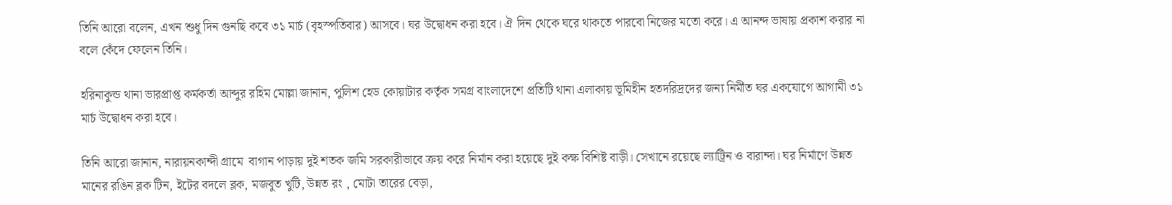তিনি আরো বলেন, এখন শুধু দিন গুনছি কবে ৩১ মার্চ (বৃহস্পতিবার) আসবে। ঘর উদ্বোধন করা হবে। ঐ দিন থেকে ঘরে থাকতে পারবো নিজের মতো করে। এ আনন্দ ভাষায় প্রকাশ করার না বলে কেঁদে ফেলেন তিনি।

হরিনাকুন্ড থানা ভারপ্রাপ্ত কর্মকর্তা আব্দুর রহিম মোল্লা জানান, পুলিশ হেড কোয়াটার কর্তৃক সমগ্র বাংলাদেশে প্রতিটি থানা এলাকায় ভূমিহীন হতদরিদ্রদের জন্য নির্মীত ঘর একযোগে আগামী ৩১ মার্চ উদ্বোধন করা হবে।

তিনি আরো জানান, নারায়নকান্দী গ্রামে  বাগান পাড়ায় দুই শতক জমি সরকারীভাবে ক্রয় করে নির্মান করা হয়েছে দুই কক্ষ বিশিষ্ট বাড়ী। সেখানে রয়েছে ল্যাট্রিন ও বারান্দা। ঘর নির্মাণে উন্নত মানের রঙিন ব্লক টিন, ইটের বদলে ব্লক, মজবুত খুটি, উন্নত রং , মোটা তারের বেড়া,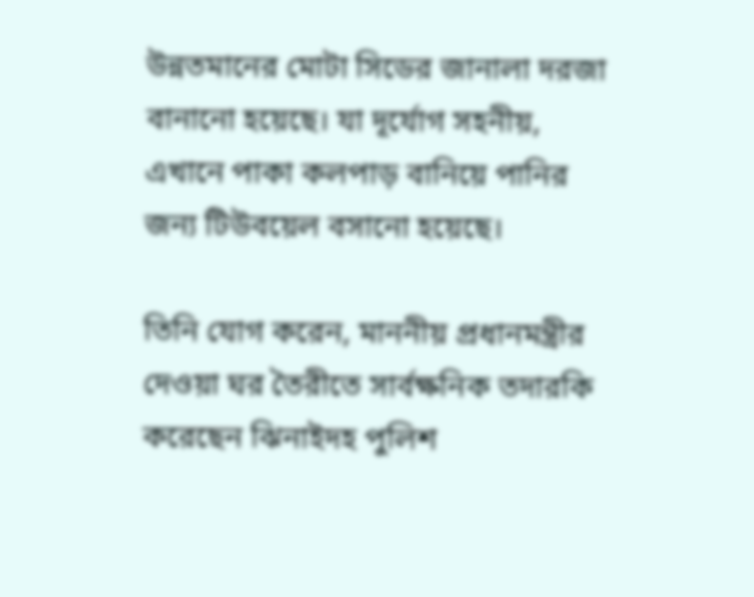উন্নতমানের মোটা সিডের জানালা দরজা বানানো হয়েছে। যা দূর্যোগ সহনীয়, এখানে পাকা কলপাড় বানিয়ে পানির জন্য টিউবয়েল বসানো হয়েছে।

তিনি যোগ করেন, মাননীয় প্রধানমন্ত্রীর দেওয়া ঘর তৈরীতে সার্বক্ষনিক তদারকি করেছেন ঝিনাইদহ পুলিশ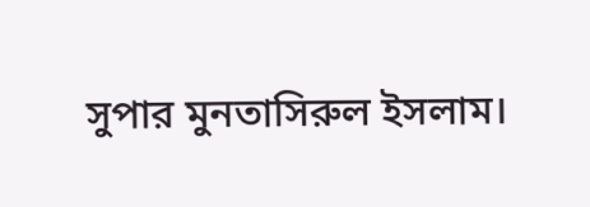সুপার মুনতাসিরুল ইসলাম।